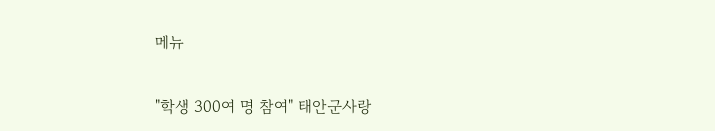메뉴

"학생 300여 명 참여" 태안군사랑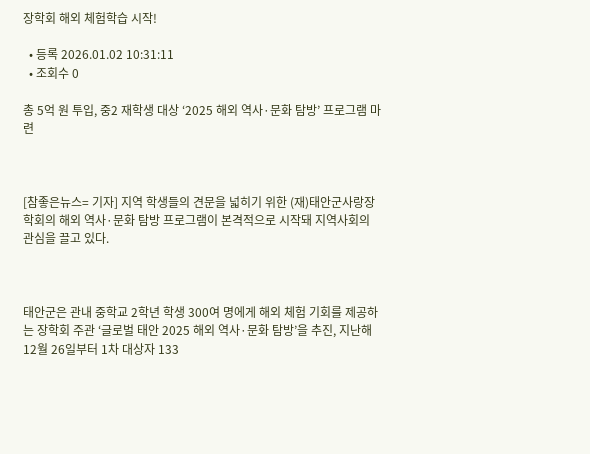장학회 해외 체험학습 시작!

  • 등록 2026.01.02 10:31:11
  • 조회수 0

총 5억 원 투입, 중2 재학생 대상 ‘2025 해외 역사·문화 탐방’ 프로그램 마련



[참좋은뉴스= 기자] 지역 학생들의 견문을 넓히기 위한 (재)태안군사랑장학회의 해외 역사·문화 탐방 프로그램이 본격적으로 시작돼 지역사회의 관심을 끌고 있다.



태안군은 관내 중학교 2학년 학생 300여 명에게 해외 체험 기회를 제공하는 장학회 주관 ‘글로벌 태안 2025 해외 역사·문화 탐방’을 추진, 지난해 12월 26일부터 1차 대상자 133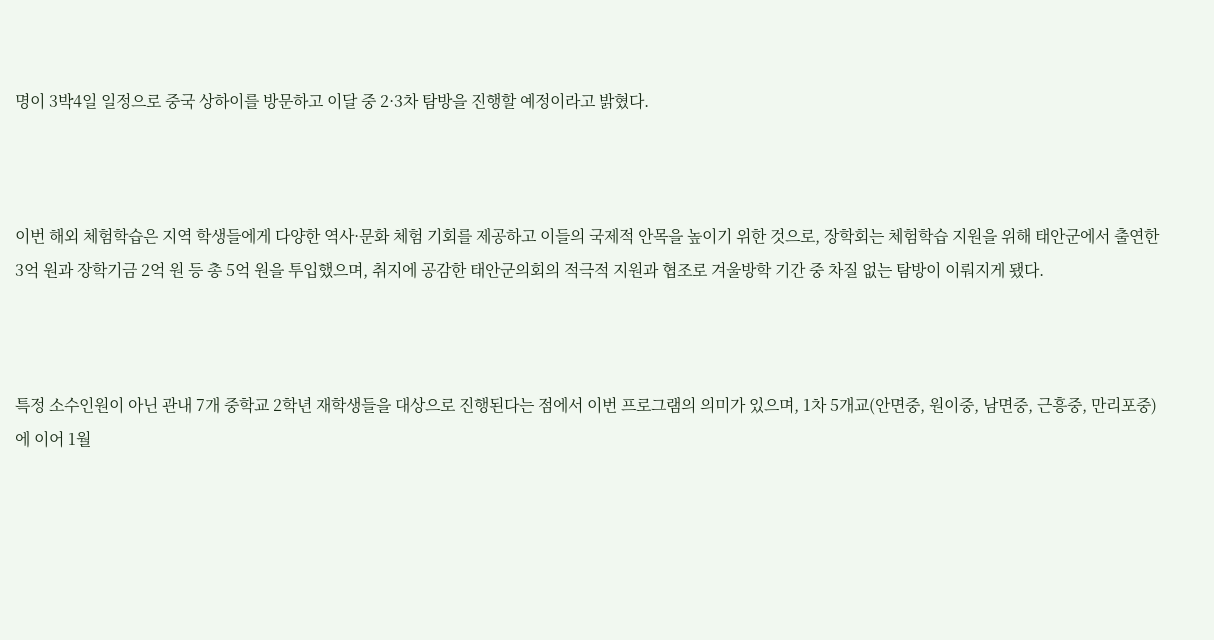명이 3박4일 일정으로 중국 상하이를 방문하고 이달 중 2·3차 탐방을 진행할 예정이라고 밝혔다.



이번 해외 체험학습은 지역 학생들에게 다양한 역사·문화 체험 기회를 제공하고 이들의 국제적 안목을 높이기 위한 것으로, 장학회는 체험학습 지원을 위해 태안군에서 출연한 3억 원과 장학기금 2억 원 등 총 5억 원을 투입했으며, 취지에 공감한 태안군의회의 적극적 지원과 협조로 겨울방학 기간 중 차질 없는 탐방이 이뤄지게 됐다.



특정 소수인원이 아닌 관내 7개 중학교 2학년 재학생들을 대상으로 진행된다는 점에서 이번 프로그램의 의미가 있으며, 1차 5개교(안면중, 원이중, 남면중, 근흥중, 만리포중)에 이어 1월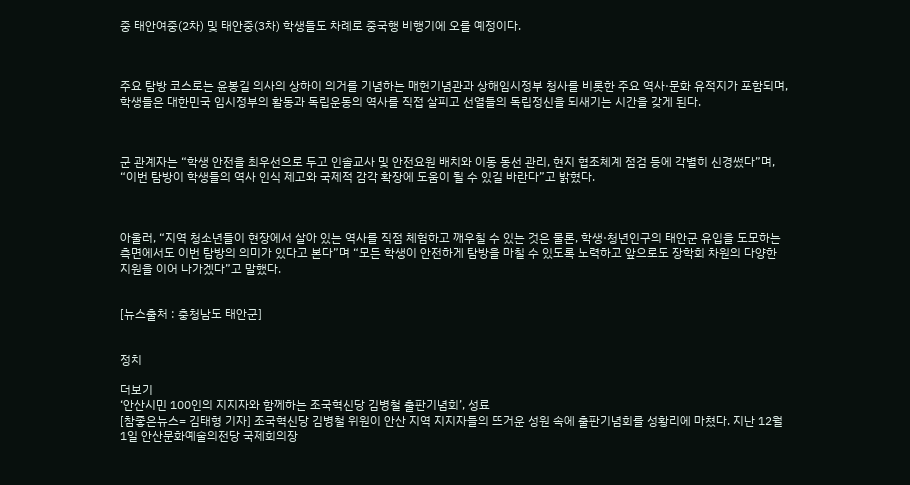중 태안여중(2차) 및 태안중(3차) 학생들도 차례로 중국행 비행기에 오를 예정이다.



주요 탐방 코스로는 윤봉길 의사의 상하이 의거를 기념하는 매헌기념관과 상해임시정부 청사를 비롯한 주요 역사·문화 유적지가 포함되며, 학생들은 대한민국 임시정부의 활동과 독립운동의 역사를 직접 살피고 선열들의 독립정신을 되새기는 시간을 갖게 된다.



군 관계자는 “학생 안전을 최우선으로 두고 인솔교사 및 안전요원 배치와 이동 동선 관리, 현지 협조체계 점검 등에 각별히 신경썼다”며, “이번 탐방이 학생들의 역사 인식 제고와 국제적 감각 확장에 도움이 될 수 있길 바란다”고 밝혔다.



아울러, “지역 청소년들이 현장에서 살아 있는 역사를 직점 체험하고 깨우칠 수 있는 것은 물론, 학생·청년인구의 태안군 유입을 도모하는 측면에서도 이번 탐방의 의미가 있다고 본다”며 “모든 학생이 안전하게 탐방을 마칠 수 있도록 노력하고 앞으로도 장학회 차원의 다양한 지원을 이어 나가겠다”고 말했다.


[뉴스출처 : 충청남도 태안군]


정치

더보기
‘안산시민 100인의 지지자와 함께하는 조국혁신당 김병철 출판기념회’, 성료
[참좋은뉴스= 김태형 기자] 조국혁신당 김병철 위원이 안산 지역 지지자들의 뜨거운 성원 속에 출판기념회를 성황리에 마쳤다. 지난 12월 1일 안산문화예술의전당 국제회의장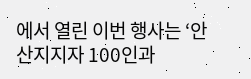에서 열린 이번 행사는 ‘안산지지자 100인과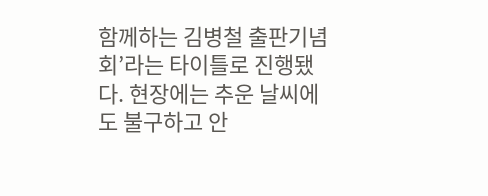함께하는 김병철 출판기념회’라는 타이틀로 진행됐다. 현장에는 추운 날씨에도 불구하고 안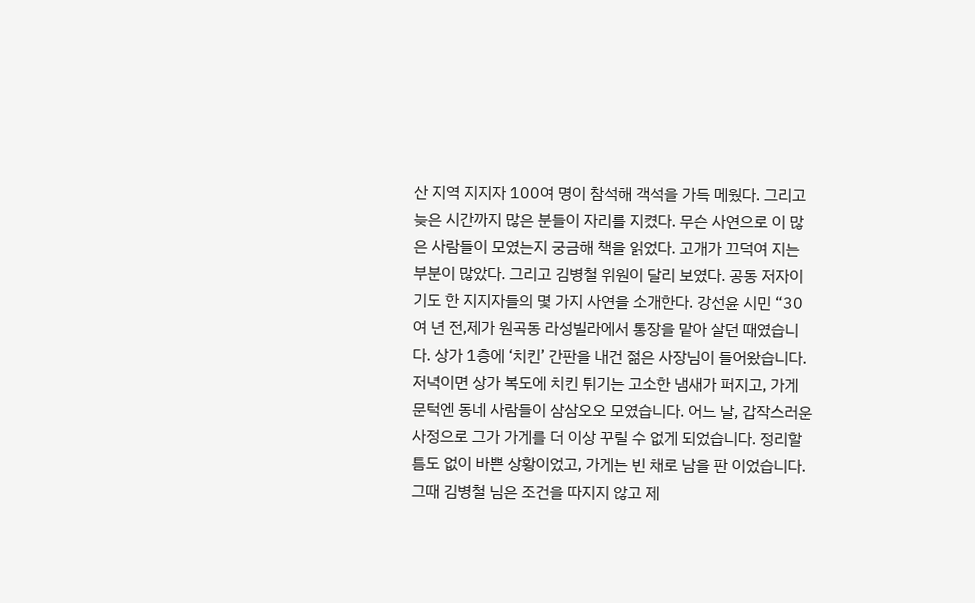산 지역 지지자 100여 명이 참석해 객석을 가득 메웠다. 그리고 늦은 시간까지 많은 분들이 자리를 지켰다. 무슨 사연으로 이 많은 사람들이 모였는지 궁금해 책을 읽었다. 고개가 끄덕여 지는 부분이 많았다. 그리고 김병철 위원이 달리 보였다. 공동 저자이기도 한 지지자들의 몇 가지 사연을 소개한다. 강선윤 시민 “30여 년 전,제가 원곡동 라성빌라에서 통장을 맡아 살던 때였습니다. 상가 1층에 ‘치킨’ 간판을 내건 젊은 사장님이 들어왔습니다. 저녁이면 상가 복도에 치킨 튀기는 고소한 냄새가 퍼지고, 가게 문턱엔 동네 사람들이 삼삼오오 모였습니다. 어느 날, 갑작스러운 사정으로 그가 가게를 더 이상 꾸릴 수 없게 되었습니다. 정리할 틈도 없이 바쁜 상황이었고, 가게는 빈 채로 남을 판 이었습니다. 그때 김병철 님은 조건을 따지지 않고 제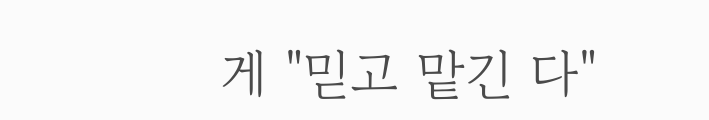게 "믿고 맡긴 다"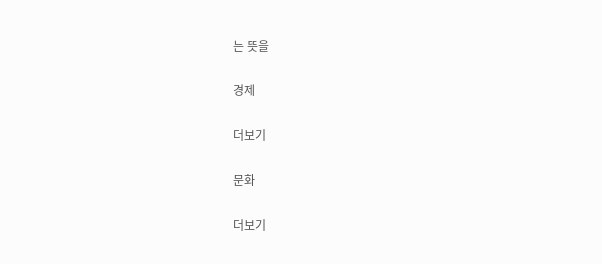는 뜻을

경제

더보기

문화

더보기